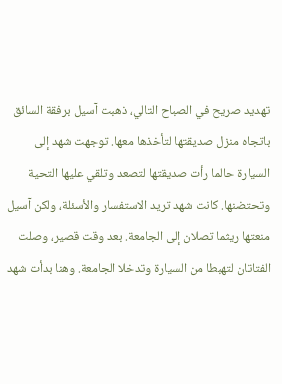تهديد صريح في الصباح التالي، ذهبت آسيل برفقة السائق باتجاه منزل صديقتها لتأخذها معها. توجهت شهد إلى السيارة حالما رأت صديقتها لتصعد وتلقي عليها التحية وتحتضنها. كانت شهد تريد الاستفسار والأسئلة، ولكن آسيل منعتها ريثما تصلان إلى الجامعة. بعد وقت قصير، وصلت الفتاتان لتهبطا من السيارة وتدخلا الجامعة. وهنا بدأت شهد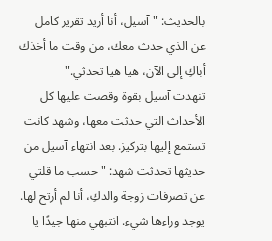بالحديث: "آسيل، أنا أريد تقرير كامل عن الذي حدث معك، من وقت ما أخذك أباكِ إلى الآن، هيا هيا تحدثي."
تنهدت آسيل بقوة وقصت عليها كل الأحداث التي حدثت معها، وشهد كانت تستمع إليها بتركيز. بعد انتهاء آسيل من حديثها تحدثت شهد: "حسب ما قلتي عن تصرفات زوجة والدكِ، أنا لم أرتح لها. يوجد وراءها شيء. انتبهي منها جيدًا يا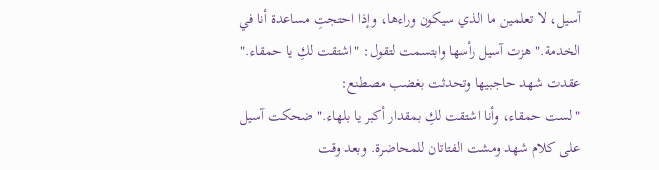آسيل، لا تعلمين ما الذي سيكون وراءها، وإذا احتجتِ مساعدة أنا في الخدمة." هزت آسيل رأسها وابتسمت لتقول: "اشتقت لكِ يا حمقاء." عقدت شهد حاجبيها وتحدثت بغضب مصطنع:
"لست حمقاء، وأنا اشتقت لكِ بمقدار أكبر يا بلهاء." ضحكت آسيل على كلام شهد ومشت الفتاتان للمحاضرة. وبعد وقت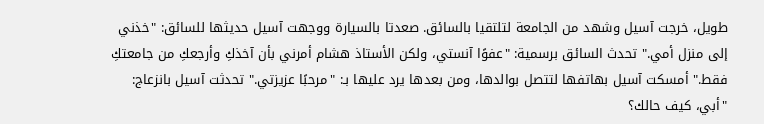طويل، خرجت آسيل وشهد من الجامعة لتلتقيا بالسائق. صعدتا بالسيارة ووجهت آسيل حديثها للسائق: "خذني إلى منزل أمي." تحدث السائق برسمية: "عفوًا آنستي، ولكن الأستاذ هشام أمرني بأن آخذكِ وأرجعكِ من جامعتكِ فقط." أمسكت آسيل بهاتفها لتتصل بوالدها، ومن بعدها يرد عليها بـ: "مرحبًا عزيزتي." تحدثت آسيل بانزعاج: "أبي، كيف حالك؟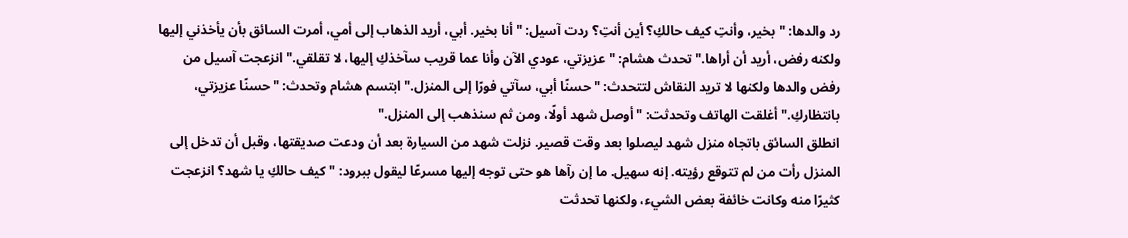رد والدها: "بخير، وأنتِ كيف حالكِ؟ أين أنتِ؟ ردت آسيل: "أنا بخير. أبي، أريد الذهاب إلى أمي، أمرت السائق بأن يأخذني إليها ولكنه رفض، أريد أن أراها." تحدث هشام: "عزيزتي، عودي الآن وأنا عما قريب سآخذكِ إليها، لا تقلقي." انزعجت آسيل من رفض والدها ولكنها لا تريد النقاش لتتحدث: "حسنًا أبي، سآتي فورًا إلى المنزل." ابتسم هشام وتحدث: "حسنًا عزيزتي، بانتظاركِ." أغلقت الهاتف وتحدثت: "أوصل شهد أولًا، ومن ثم سنذهب إلى المنزل."
انطلق السائق باتجاه منزل شهد ليصلوا بعد وقت قصير. نزلت شهد من السيارة بعد أن ودعت صديقتها، وقبل أن تدخل إلى المنزل رأت من لم تتوقع رؤيته. إنه سهيل. ما إن رآها هو حتى توجه إليها مسرعًا ليقول ببرود: "كيف حالكِ يا شهد؟ انزعجت كثيرًا منه وكانت خائفة بعض الشيء، ولكنها تحدثت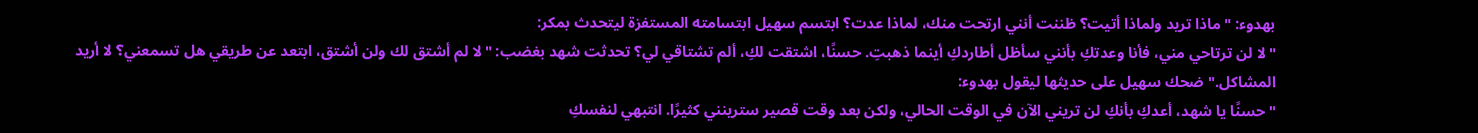بهدوء: "ماذا تريد ولماذا أتيت؟ ظننت أنني ارتحت منك، لماذا عدت؟ ابتسم سهيل ابتسامته المستفزة ليتحدث بمكر:
"لا لن ترتاحي مني، فأنا وعدتكِ بأنني سأظل أطاردكِ أينما ذهبتِ. حسنًا، اشتقت لكِ، ألم تشتاقي لي؟ تحدثت شهد بغضب: "لا لم أشتق لك ولن أشتق، ابتعد عن طريقي هل تسمعني؟ لا أريد المشاكل." ضحك سهيل على حديثها ليقول بهدوء:
"حسنًا يا شهد، أعدكِ بأنكِ لن تريني الآن في الوقت الحالي، ولكن بعد وقت قصير سترينني كثيرًا. انتبهي لنفسكِ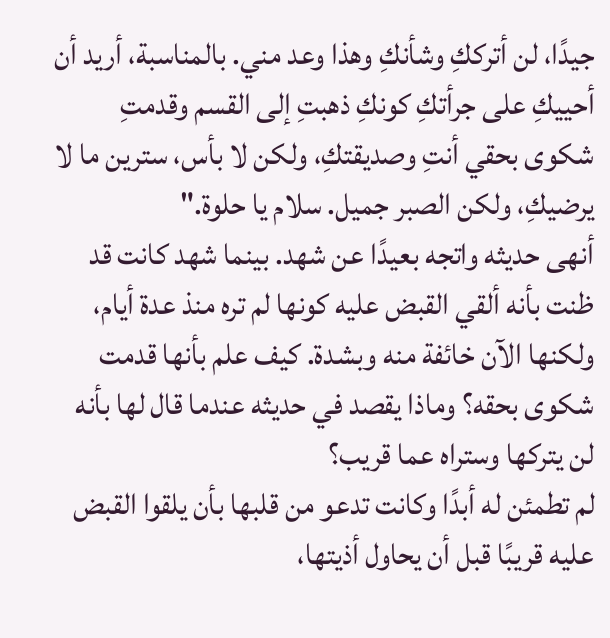جيدًا، لن أترككِ وشأنكِ وهذا وعد مني. بالمناسبة، أريد أن أحييكِ على جرأتكِ كونكِ ذهبتِ إلى القسم وقدمتِ شكوى بحقي أنتِ وصديقتكِ، ولكن لا بأس، سترين ما لا يرضيكِ، ولكن الصبر جميل. سلام يا حلوة."
أنهى حديثه واتجه بعيدًا عن شهد. بينما شهد كانت قد ظنت بأنه ألقي القبض عليه كونها لم تره منذ عدة أيام، ولكنها الآن خائفة منه وبشدة. كيف علم بأنها قدمت شكوى بحقه؟ وماذا يقصد في حديثه عندما قال لها بأنه لن يتركها وستراه عما قريب؟
لم تطمئن له أبدًا وكانت تدعو من قلبها بأن يلقوا القبض عليه قريبًا قبل أن يحاول أذيتها،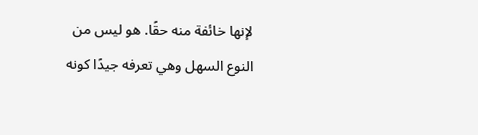لإنها خائفة منه حقًا. هو ليس من النوع السهل وهي تعرفه جيدًا كونه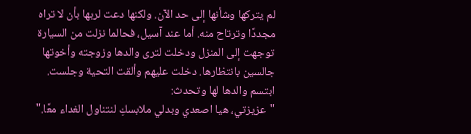لم يتركها وشأنها إلى حد الآن. ولكنها دعت لربها بأن لا تراه مجددًا وترتاح منه. أما عند آسيل، فحالما نزلت من السيارة توجهت إلى المنزل ودخلت لترى والدها وزوجته وأخوتها جالسين بانتظارها. دخلت عليهم وألقت التحية وجلست. ابتسم والدها لها وتحدث:
"عزيزتي، هيا اصعدي وبدلي ملابسكِ لنتناول الغداء معًا."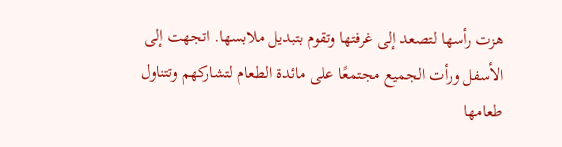هزت رأسها لتصعد إلى غرفتها وتقوم بتبديل ملابسها. اتجهت إلى الأسفل ورأت الجميع مجتمعًا على مائدة الطعام لتشاركهم وتتناول طعامها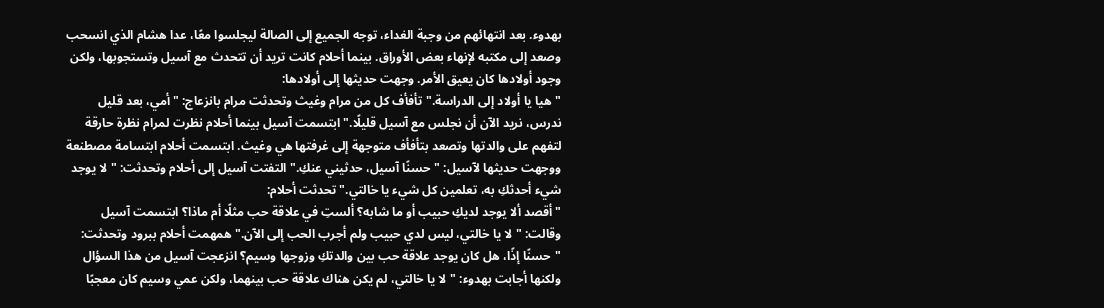بهدوء. بعد انتهائهم من وجبة الغداء، توجه الجميع إلى الصالة ليجلسوا معًا، عدا هشام الذي انسحب وصعد إلى مكتبه لإنهاء بعض الأوراق. بينما أحلام كانت تريد أن تتحدث مع آسيل وتستجوبها، ولكن وجود أولادها كان يعيق الأمر. وجهت حديثها إلى أولادها:
"هيا يا أولاد إلى الدراسة." تأفأف كل من مرام وغيث وتحدثت مرام بانزعاج: "أمي، بعد قليل ندرس، نريد الآن أن نجلس مع آسيل قليلًا." ابتسمت آسيل بينما أحلام نظرت لمرام نظرة حارقة لتفهم على والدتها وتصعد بتأفأف متوجهة إلى غرفتها هي وغيث. ابتسمت أحلام ابتسامة مصطنعة ووجهت حديثها لآسيل: "حسنًا آسيل، حدثيني عنكِ." التفتت آسيل إلى أحلام وتحدثت: "لا يوجد شيء أحدثكِ به، تعلمين كل شيء يا خالتي." تحدثت أحلام:
"أقصد ألا يوجد لديكِ حبيب أو ما شابه؟ ألستِ في علاقة حب مثلًا أم ماذا؟ ابتسمت آسيل وقالت: "لا يا خالتي، ليس لدي حبيب ولم أجرب الحب إلى الآن." همهمت أحلام ببرود وتحدثت: "حسنًا إذًا، هل كان يوجد علاقة حب بين والدتكِ وزوجها وسيم؟ انزعجت آسيل من هذا السؤال ولكنها أجابت بهدوء: "لا يا خالتي، لم يكن هناك علاقة حب بينهما، ولكن عمي وسيم كان معجبًا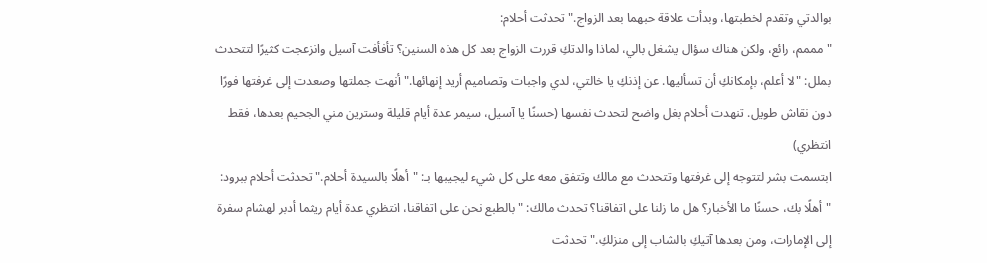بوالدتي وتقدم لخطبتها، وبدأت علاقة حبهما بعد الزواج." تحدثت أحلام:
"مممم، رائع، ولكن هناك سؤال يشغل بالي، لماذا والدتكِ قررت الزواج بعد كل هذه السنين؟ تأفأفت آسيل وانزعجت كثيرًا لتتحدث بملل: "لا أعلم، بإمكانكِ أن تسأليها. عن إذنكِ يا خالتي، لدي واجبات وتصاميم أريد إنهائها." أنهت جملتها وصعدت إلى غرفتها فورًا دون نقاش طويل. تنهدت أحلام بغل واضح لتحدث نفسها (حسنًا يا آسيل، سيمر عدة أيام قليلة وسترين مني الجحيم بعدها، فقط انتظري)
ابتسمت بشر لتتوجه إلى غرفتها وتتحدث مع مالك وتتفق معه على كل شيء ليجيبها بـ: "أهلًا بالسيدة أحلام." تحدثت أحلام ببرود: "أهلًا بك، حسنًا ما الأخبار؟ هل ما زلنا على اتفاقنا؟ تحدث مالك: "بالطبع نحن على اتفاقنا، انتظري عدة أيام ريثما أدبر لهشام سفرة إلى الإمارات، ومن بعدها آتيكِ بالشاب إلى منزلكِ." تحدثت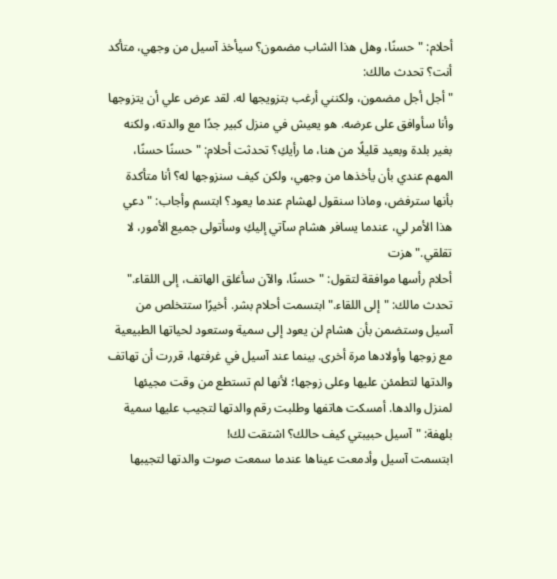أحلام: "حسنًا، وهل هذا الشاب مضمون؟ سيأخذ آسيل من وجهي، متأكد أنت؟ تحدث مالك:
"أجل أجل مضمون، ولكنني أرغب بتزويجها له. لقد عرض علي أن يتزوجها وأنا سأوافق على عرضه. هو يعيش في منزل كبير جدًا مع والدته، ولكنه بغير بلدة وبعيد قليلًا من هنا، ما رأيكِ؟ تحدثت أحلام: "حسنًا حسنًا، المهم عندي بأن يأخذها من وجهي، ولكن كيف سنزوجها له؟ أنا متأكدة بأنها سترفض، وماذا سنقول لهشام عندما يعود؟ ابتسم وأجاب: "دعي هذا الأمر لي، عندما يسافر هشام سآتي إليكِ وسأتولى جميع الأمور، لا تقلقي." هزت
أحلام رأسها موافقة لتقول: "حسنًا، والآن سأغلق الهاتف، إلى اللقاء." تحدث مالك: "إلى اللقاء." ابتسمت أحلام بشر. أخيرًا ستتخلص من آسيل وستضمن بأن هشام لن يعود إلى سمية وستعود لحياتها الطبيعية مع زوجها وأولادها مرة أخرى. بينما عند آسيل في غرفتها، قررت أن تهاتف والدتها لتطمئن عليها وعلى زوجها؛ لأنها لم تستطع من وقت مجيئها لمنزل والدها. أمسكت هاتفها وطلبت رقم والدتها لتجيب عليها سمية بلهفة: "آسيل حبيبتي كيف حالك؟ اشتقت لك!
ابتسمت آسيل وأدمعت عيناها عندما سمعت صوت والدتها لتجيبها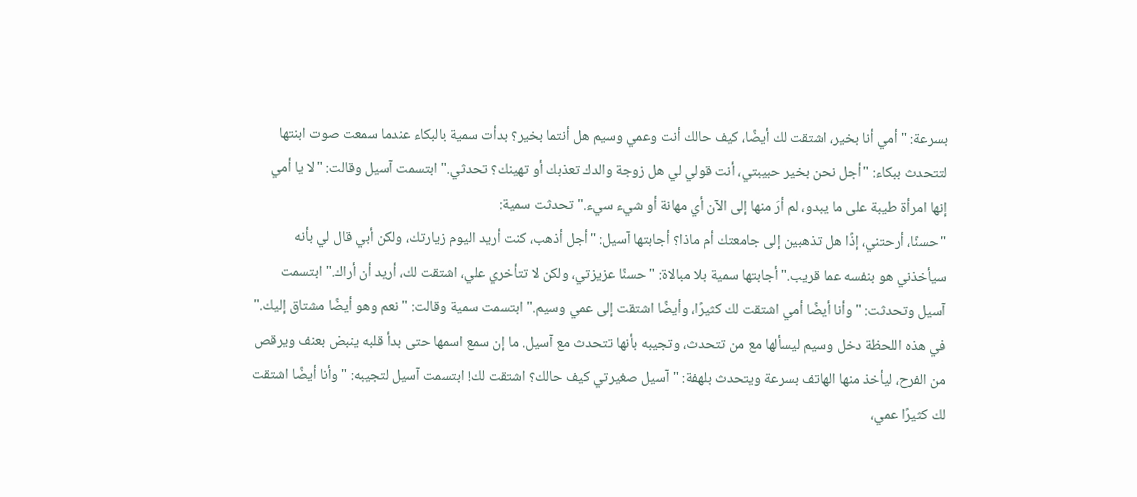بسرعة: "أمي أنا بخير، اشتقت لك أيضًا، كيف حالك أنت وعمي وسيم هل أنتما بخير؟ بدأت سمية بالبكاء عندما سمعت صوت ابنتها لتتحدث ببكاء: "أجل نحن بخير حبيبتي، أنت قولي لي هل زوجة والدك تعذبك أو تهينك؟ تحدثي." ابتسمت آسيل وقالت: "لا يا أمي إنها امرأة طيبة على ما يبدو، لم أرَ منها إلى الآن أي مهانة أو شيء سيء." تحدثت سمية:
"حسنًا، أرحتني، إذًا هل تذهبين إلى جامعتك أم ماذا؟ أجابتها آسيل: "أجل أذهب، كنت أريد اليوم زيارتك، ولكن أبي قال لي بأنه سيأخذني هو بنفسه عما قريب." أجابتها سمية بلا مبالاة: "حسنًا عزيزتي، ولكن لا تتأخري علي، اشتقت لك، أريد أن أراك." ابتسمت آسيل وتحدثت: "وأنا أيضًا أمي اشتقت لك كثيرًا، وأيضًا اشتقت إلى عمي وسيم." ابتسمت سمية وقالت: "نعم وهو أيضًا مشتاق إليك."
في هذه اللحظة دخل وسيم ليسألها مع من تتحدث، وتجيبه بأنها تتحدث مع آسيل. ما إن سمع اسمها حتى بدأ قلبه ينبض بعنف ويرقص من الفرح، ليأخذ منها الهاتف بسرعة ويتحدث بلهفة: "آسيل صغيرتي كيف حالك؟ اشتقت لك! ابتسمت آسيل لتجيبه: "وأنا أيضًا اشتقت لك كثيرًا عمي،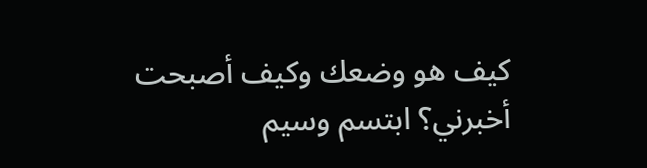كيف هو وضعك وكيف أصبحت أخبرني؟ ابتسم وسيم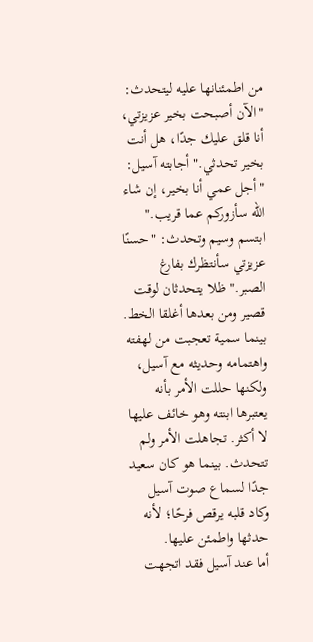من اطمئنانها عليه ليتحدث: "الآن أصبحت بخير عزيزتي، أنا قلق عليك جدًا، هل أنت بخير تحدثي." أجابته آسيل:
"أجل عمي أنا بخير، إن شاء الله سأزوركم عما قريب." ابتسم وسيم وتحدث: "حسنًا عزيزتي سأنتظرك بفارغ الصبر." ظلا يتحدثان لوقت قصير ومن بعدها أغلقا الخط. بينما سمية تعجبت من لهفته واهتمامه وحديثه مع آسيل، ولكنها حللت الأمر بأنه يعتبرها ابنته وهو خائف عليها لا أكثر. تجاهلت الأمر ولم تتحدث. بينما هو كان سعيد جدًا لسماع صوت آسيل وكاد قلبه يرقص فرحًا؛ لأنه حدثها واطمئن عليها.
أما عند آسيل فقد اتجهت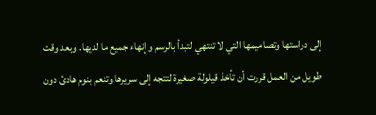إلى دراستها وتصاميمها التي لا تنتهي لتبدأ بالرسم وإنهاء جميع ما لديها. وبعد وقت طويل من العمل قررت أن تأخذ قيلولة صغيرة لتتجه إلى سريرها وتنعم بنوم هادئ دون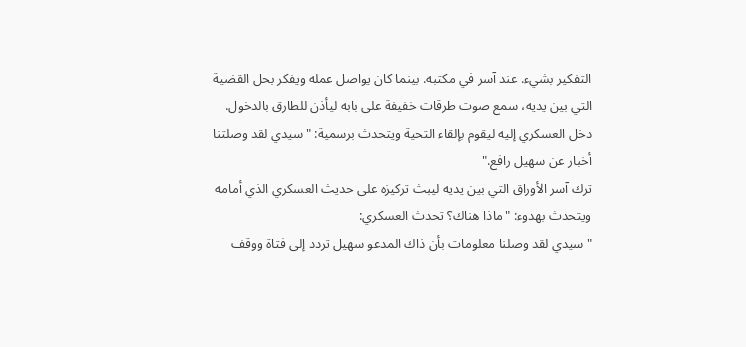التفكير بشيء. عند آسر في مكتبه. بينما كان يواصل عمله ويفكر بحل القضية التي بين يديه، سمع صوت طرقات خفيفة على بابه ليأذن للطارق بالدخول. دخل العسكري إليه ليقوم بإلقاء التحية ويتحدث برسمية: "سيدي لقد وصلتنا أخبار عن سهيل رافع."
ترك آسر الأوراق التي بين يديه ليبث تركيزه على حديث العسكري الذي أمامه ويتحدث بهدوء: "ماذا هناك؟ تحدث العسكري:
"سيدي لقد وصلنا معلومات بأن ذاك المدعو سهيل تردد إلى فتاة ووقف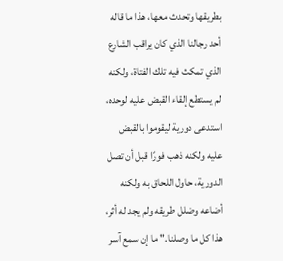بطريقها وتحدث معها، هذا ما قاله أحد رجالنا الذي كان يراقب الشارع الذي تمكث فيه تلك الفتاة، ولكنه لم يستطع إلقاء القبض عليه لوحده، استدعى دورية ليقوموا بالقبض عليه ولكنه ذهب فورًا قبل أن تصل الدورية، حاول اللحاق به ولكنه أضاعه وضلل طريقه ولم يجد له أثر، هذا كل ما وصلنا." ما إن سمع آسر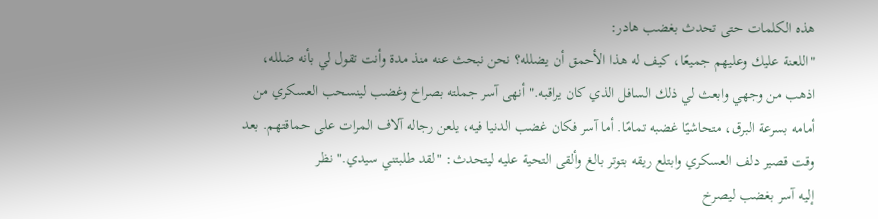هذه الكلمات حتى تحدث بغضب هادر:
"اللعنة عليك وعليهم جميعًا، كيف له هذا الأحمق أن يضلله؟ نحن نبحث عنه منذ مدة وأنت تقول لي بأنه ضلله، اذهب من وجهي وابعث لي ذلك السافل الذي كان يراقبه." أنهى آسر جملته بصراخ وغضب لينسحب العسكري من أمامه بسرعة البرق، متحاشيًا غضبه تمامًا. أما آسر فكان غضب الدنيا فيه، يلعن رجاله آلاف المرات على حماقتهم. بعد وقت قصير دلف العسكري وابتلع ريقه بتوتر بالغ وألقى التحية عليه ليتحدث: "لقد طلبتني سيدي." نظر
إليه آسر بغضب ليصرخ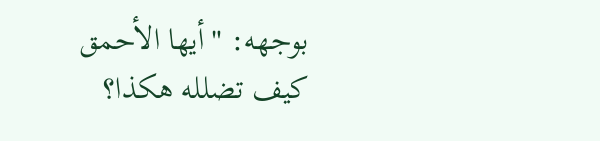بوجهه: "أيها الأحمق كيف تضلله هكذا؟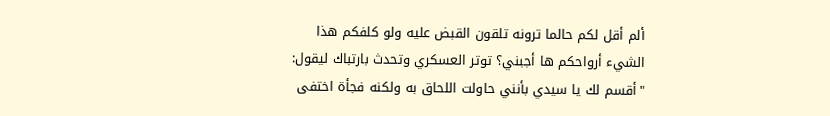ألم أقل لكم حالما ترونه تلقون القبض عليه ولو كلفكم هذا الشيء أرواحكم ها أجبني؟ توتر العسكري وتحدث بارتباك ليقول: "أقسم لك يا سيدي بأنني حاولت اللحاق به ولكنه فجأة اختفى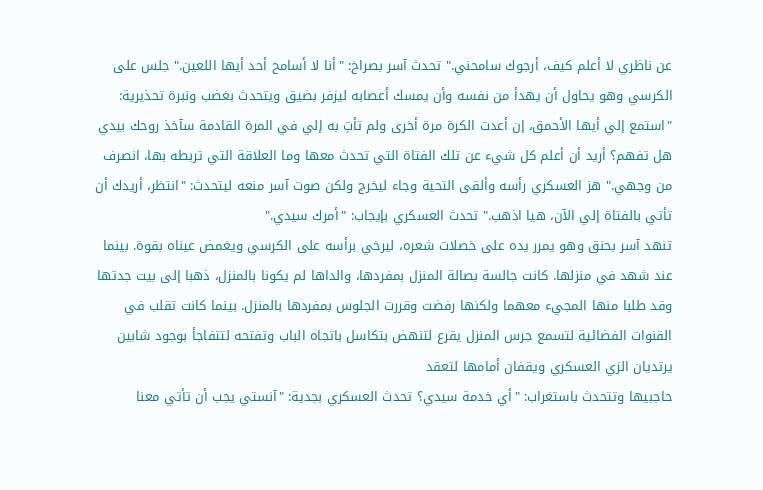عن ناظري لا أعلم كيف، أرجوك سامحني." تحدث آسر بصراخ: "أنا لا أسامح أحد أيها اللعين." جلس على الكرسي وهو يحاول أن يهدأ من نفسه وأن يمسك أعصابه ليزفر بضيق ويتحدث بغضب ونبرة تحذيرية:
"استمع إلي أيها الأحمق، إن أعدت الكرة مرة أخرى ولم تأتِ به إلي في المرة القادمة سآخذ روحك بيدي هل تفهم؟ أريد أن أعلم كل شيء عن تلك الفتاة التي تحدث معها وما العلاقة التي تربطه بها، انصرف من وجهي." هز العسكري رأسه وألقى التحية وجاء ليخرج ولكن صوت آسر منعه ليتحدث: "انتظر، أريدك أن تأتي بالفتاة إلي الآن، هيا اذهب." تحدث العسكري بإيجاب: "أمرك سيدي."
تنهد آسر بحنق وهو يمرر يده على خصلات شعره، ليرخي برأسه على الكرسي ويغمض عيناه بقوة. بينما عند شهد في منزلها. كانت جالسة بصالة المنزل بمفردها، والداها لم يكونا بالمنزل، ذهبا إلى بيت جدتها وقد طلبا منها المجيء معهما ولكنها رفضت وقررت الجلوس بمفردها بالمنزل. بينما كانت تقلب في القنوات الفضائية لتسمع جرس المنزل يقرع لتنهض بتكاسل باتجاه الباب وتفتحه لتتفاجأ بوجود شابين يرتديان الزي العسكري ويقفان أمامها لتعقد
حاجبيها وتتحدث باستغراب: "أي خدمة سيدي؟ تحدث العسكري بجدية: "آنستي يجب أن تأتي معنا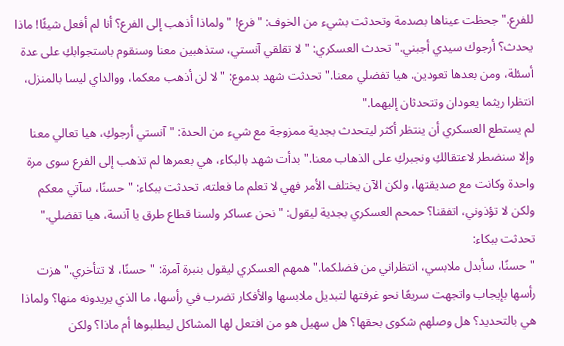للفرع." جحظت عيناها بصدمة وتحدثت بشيء من الخوف: "فرع! "ولماذا أذهب إلى الفرع؟ أنا لم أفعل شيئًا! ماذا يحدث؟ أرجوك سيدي أجبني." تحدث العسكري: "لا تقلقي آنستي، ستذهبين معنا وسنقوم باستجوابكِ على عدة أسئلة، ومن بعدها تعودين. هيا تفضلي معنا." تحدثت شهد بدموع: "لا لن أذهب معكما، ووالداي ليسا بالمنزل، انتظرا ريثما يعودان وتتحدثان إليهما."
لم يستطع العسكري أن ينتظر أكثر ليتحدث بجدية ممزوجة مع شيء من الحدة: "آنستي أرجوكِ، هيا تعالي معنا وإلا سنضطر لاعتقالكِ ونجبركِ على الذهاب معنا." بدأت شهد بالبكاء، هي بعمرها لم تذهب إلى الفرع سوى مرة واحدة وكانت مع صديقتها، ولكن الآن يختلف الأمر فهي لا تعلم ما فعلته، تحدثت ببكاء: "حسنًا، سآتي معكم ولكن لا تؤذوني، اتفقنا؟ حمحم العسكري بجدية ليقول: "نحن عساكر ولسنا قطاع طرق يا آنسة، هيا تفضلي." تحدثت ببكاء:
"حسنًا، سأبدل ملابسي، انتظراني من فضلكما." همهم العسكري ليقول بنبرة آمرة: "حسنًا، لا تتأخري." هزت رأسها بإيجاب واتجهت سريعًا نحو غرفتها لتبديل ملابسها والأفكار تضرب في رأسها، ما الذي يريدونه منها؟ ولماذا هي بالتحديد؟ هل وصلهم شكوى بحقها؟ هل سهيل هو من افتعل لها المشاكل ليطلبوها أم ماذا؟ ولكن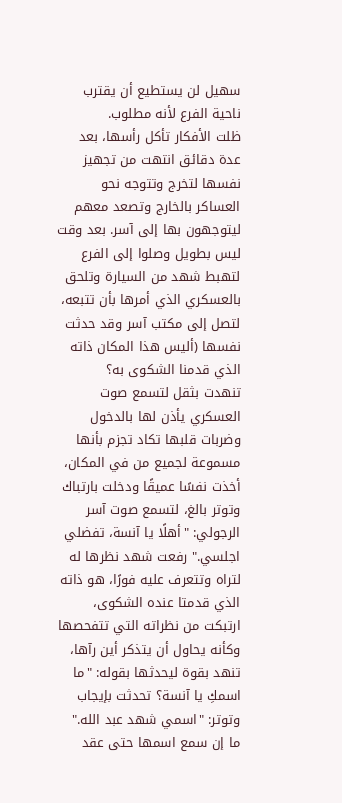سهيل لن يستطيع أن يقترب ناحية الفرع لأنه مطلوب.
ظلت الأفكار تأكل رأسها، بعد عدة دقائق انتهت من تجهيز نفسها لتخرج وتتوجه نحو العساكر بالخارج وتصعد معهم ليتوجهون بها إلى آسر. بعد وقت ليس بطويل وصلوا إلى الفرع لتهبط شهد من السيارة وتلحق بالعسكري الذي أمرها بأن تتبعه، لتصل إلى مكتب آسر وقد حدثت نفسها (أليس هذا المكان ذاته الذي قدمنا الشكوى به؟
تنهدت بثقل لتسمع صوت العسكري يأذن لها بالدخول وضربات قلبها تكاد تجزم بأنها مسموعة لجميع من في المكان، أخذت نفسًا عميقًا ودخلت بارتباك وتوتر بالغ، لتسمع صوت آسر الرجولي: "أهلًا يا آنسة، تفضلي اجلسي." رفعت شهد نظرها له لتراه وتتعرف عليه فورًا، هو ذاته الذي قدمتا عنده الشكوى، ارتبكت من نظراته التي تتفحصها وكأنه يحاول أن يتذكر أين رآها، تنهد بقوة ليحدثها بقوله: "ما اسمكِ يا آنسة؟ تحدثت بإيجاب وتوتر: "اسمي شهد عبد الله."
ما إن سمع اسمها حتى عقد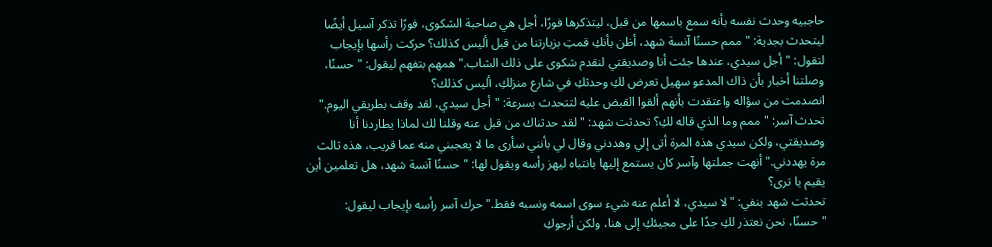حاجبيه وحدث نفسه بأنه سمع باسمها من قبل، ليتذكرها فورًا، أجل هي صاحبة الشكوى، فورًا تذكر آسيل أيضًا ليتحدث بجدية: "ممم حسنًا آنسة شهد، أظن بأنكِ قمتِ بزيارتنا من قبل أليس كذلك؟ حركت رأسها بإيجاب لتقول: "أجل سيدي، عندها جئت أنا وصديقتي لنقدم شكوى على ذلك الشاب." همهم بتفهم ليقول: "حسنًا، وصلتنا أخبار بأن ذاك المدعو سهيل تعرض لكِ وحدثكِ في شارع منزلكِ، أليس كذلك؟
انصدمت من سؤاله واعتقدت بأنهم ألقوا القبض عليه لتتحدث بسرعة: "أجل سيدي، لقد وقف بطريقي اليوم." تحدث آسر: "ممم وما الذي قاله لكِ؟ تحدثت شهد: "لقد حدثناك من قبل عنه وقلنا لك لماذا يطاردنا أنا وصديقتي، ولكن سيدي هذه المرة أتى إلي وهددني وقال لي بأنني سأرى ما لا يعجبني منه عما قريب، هذه ثالث مرة يهددني." أنهت جملتها وآسر كان يستمع إليها بانتباه ليهز رأسه ويقول لها: "حسنًا آنسة شهد، هل تعلمين أين يقيم يا ترى؟
تحدثت شهد بنفي: "لا سيدي، لا أعلم عنه شيء سوى اسمه ونسبه فقط." حرك آسر رأسه بإيجاب ليقول: "حسنًا، نحن نعتذر لكِ جدًا على مجيئكِ إلى هنا، ولكن أرجوكِ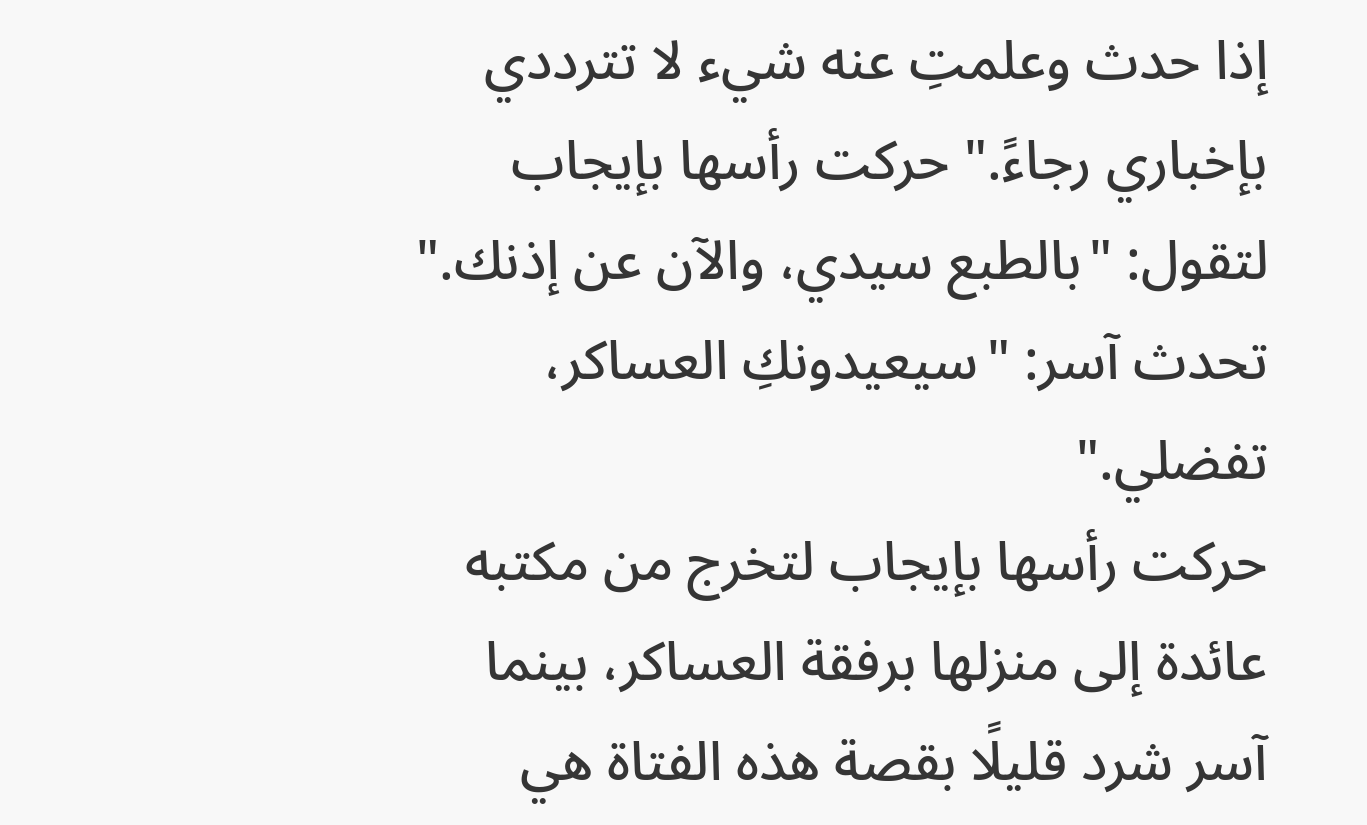إذا حدث وعلمتِ عنه شيء لا تترددي بإخباري رجاءً." حركت رأسها بإيجاب لتقول: "بالطبع سيدي، والآن عن إذنك." تحدث آسر: "سيعيدونكِ العساكر، تفضلي."
حركت رأسها بإيجاب لتخرج من مكتبه عائدة إلى منزلها برفقة العساكر، بينما آسر شرد قليلًا بقصة هذه الفتاة هي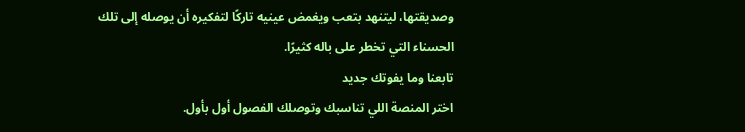وصديقتها، ليتنهد بتعب ويغمض عينيه تاركًا لتفكيره أن يوصله إلى تلك الحسناء التي تخطر على باله كثيرًا.
تابعنا وما يفوتك جديد
اختر المنصة اللي تناسبك وتوصلك الفصول أول بأول.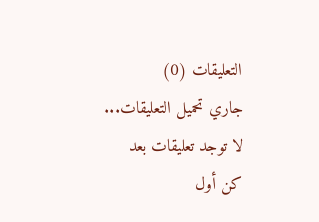التعليقات (0)
جاري تحميل التعليقات...
لا توجد تعليقات بعد
كن أول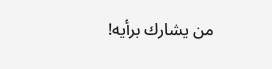من يشارك برأيه!